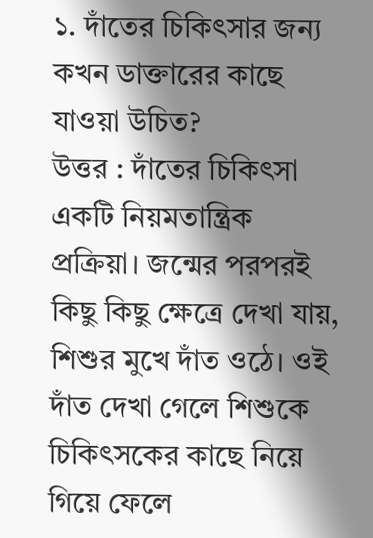১. দাঁতের চিকিৎসার জন্য কখন ডাক্তারের কাছে যাওয়া উচিত?
উত্তর : দাঁতের চিকিৎসা একটি নিয়মতান্ত্রিক প্রক্রিয়া। জন্মের পরপরই কিছু কিছু ক্ষেত্রে দেখা যায়, শিশুর মুখে দাঁত ওঠে। ওই দাঁত দেখা গেলে শিশুকে চিকিৎসকের কাছে নিয়ে গিয়ে ফেলে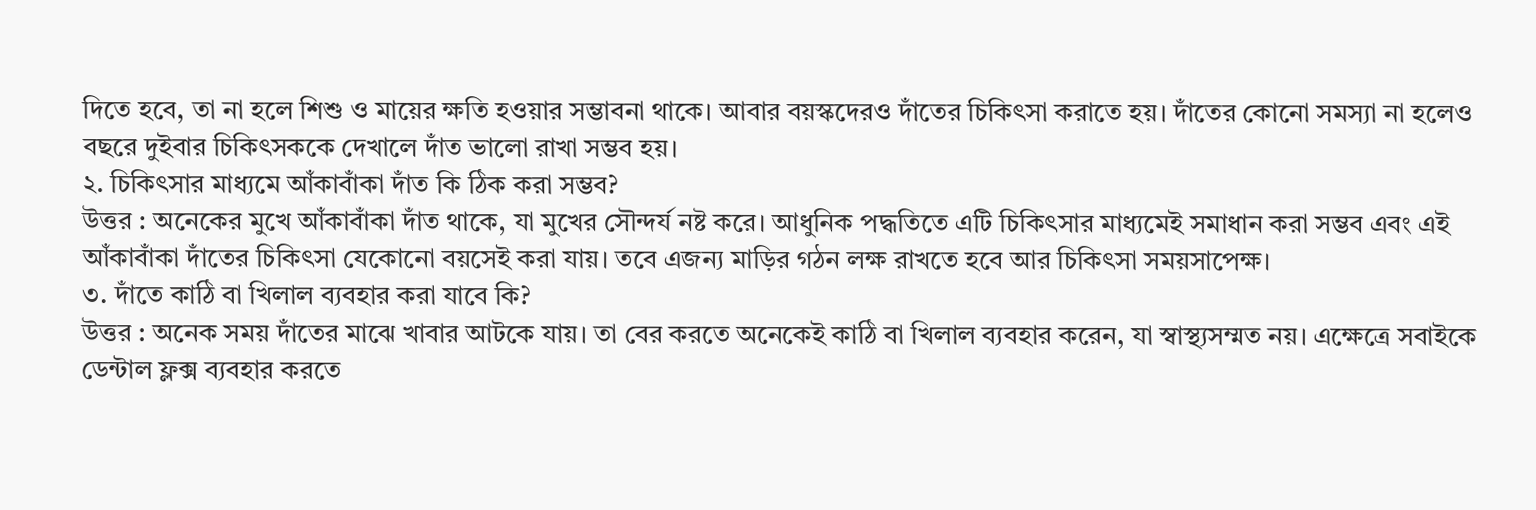দিতে হবে, তা না হলে শিশু ও মায়ের ক্ষতি হওয়ার সম্ভাবনা থাকে। আবার বয়স্কদেরও দাঁতের চিকিৎসা করাতে হয়। দাঁতের কোনো সমস্যা না হলেও বছরে দুইবার চিকিৎসককে দেখালে দাঁত ভালো রাখা সম্ভব হয়।
২. চিকিৎসার মাধ্যমে আঁকাবাঁকা দাঁত কি ঠিক করা সম্ভব?
উত্তর : অনেকের মুখে আঁকাবাঁকা দাঁত থাকে, যা মুখের সৌন্দর্য নষ্ট করে। আধুনিক পদ্ধতিতে এটি চিকিৎসার মাধ্যমেই সমাধান করা সম্ভব এবং এই আঁকাবাঁকা দাঁতের চিকিৎসা যেকোনো বয়সেই করা যায়। তবে এজন্য মাড়ির গঠন লক্ষ রাখতে হবে আর চিকিৎসা সময়সাপেক্ষ।
৩. দাঁতে কাঠি বা খিলাল ব্যবহার করা যাবে কি?
উত্তর : অনেক সময় দাঁতের মাঝে খাবার আটকে যায়। তা বের করতে অনেকেই কাঠি বা খিলাল ব্যবহার করেন, যা স্বাস্থ্যসম্মত নয়। এক্ষেত্রে সবাইকে ডেন্টাল ফ্লক্স ব্যবহার করতে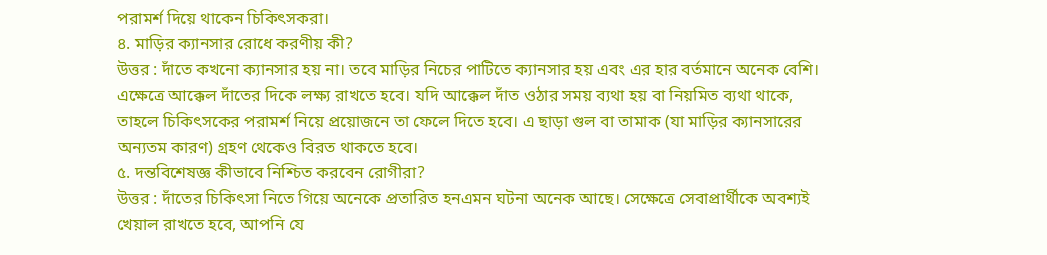পরামর্শ দিয়ে থাকেন চিকিৎসকরা।
৪. মাড়ির ক্যানসার রোধে করণীয় কী?
উত্তর : দাঁতে কখনো ক্যানসার হয় না। তবে মাড়ির নিচের পাটিতে ক্যানসার হয় এবং এর হার বর্তমানে অনেক বেশি। এক্ষেত্রে আক্কেল দাঁতের দিকে লক্ষ্য রাখতে হবে। যদি আক্কেল দাঁত ওঠার সময় ব্যথা হয় বা নিয়মিত ব্যথা থাকে, তাহলে চিকিৎসকের পরামর্শ নিয়ে প্রয়োজনে তা ফেলে দিতে হবে। এ ছাড়া গুল বা তামাক (যা মাড়ির ক্যানসারের অন্যতম কারণ) গ্রহণ থেকেও বিরত থাকতে হবে।
৫. দন্তবিশেষজ্ঞ কীভাবে নিশ্চিত করবেন রোগীরা?
উত্তর : দাঁতের চিকিৎসা নিতে গিয়ে অনেকে প্রতারিত হনএমন ঘটনা অনেক আছে। সেক্ষেত্রে সেবাপ্রার্থীকে অবশ্যই খেয়াল রাখতে হবে, আপনি যে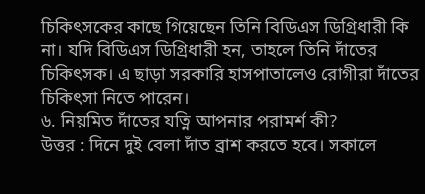চিকিৎসকের কাছে গিয়েছেন তিনি বিডিএস ডিগ্রিধারী কি না। যদি বিডিএস ডিগ্রিধারী হন, তাহলে তিনি দাঁতের চিকিৎসক। এ ছাড়া সরকারি হাসপাতালেও রোগীরা দাঁতের চিকিৎসা নিতে পারেন।
৬. নিয়মিত দাঁতের যত্নি আপনার পরামর্শ কী?
উত্তর : দিনে দুই বেলা দাঁত ব্রাশ করতে হবে। সকালে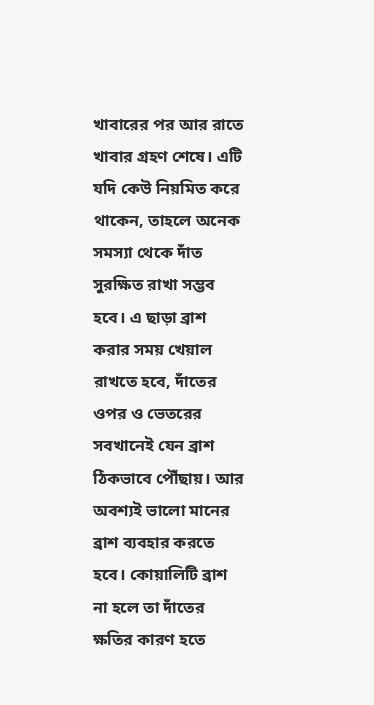খাবারের পর আর রাতে খাবার গ্রহণ শেষে। এটি যদি কেউ নিয়মিত করে থাকেন, তাহলে অনেক সমস্যা থেকে দাঁত সুরক্ষিত রাখা সম্ভব হবে। এ ছাড়া ব্রাশ করার সময় খেয়াল রাখতে হবে, দাঁতের ওপর ও ভেতরের সবখানেই যেন ব্রাশ ঠিকভাবে পৌঁছায়। আর অবশ্যই ভালো মানের ব্রাশ ব্যবহার করতে হবে। কোয়ালিটি ব্রাশ না হলে তা দাঁতের ক্ষতির কারণ হতে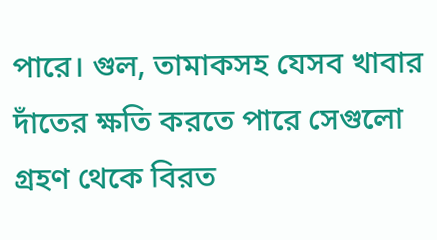পারে। গুল, তামাকসহ যেসব খাবার দাঁতের ক্ষতি করতে পারে সেগুলো গ্রহণ থেকে বিরত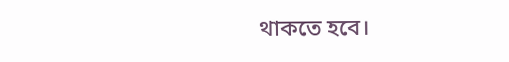থাকতে হবে।